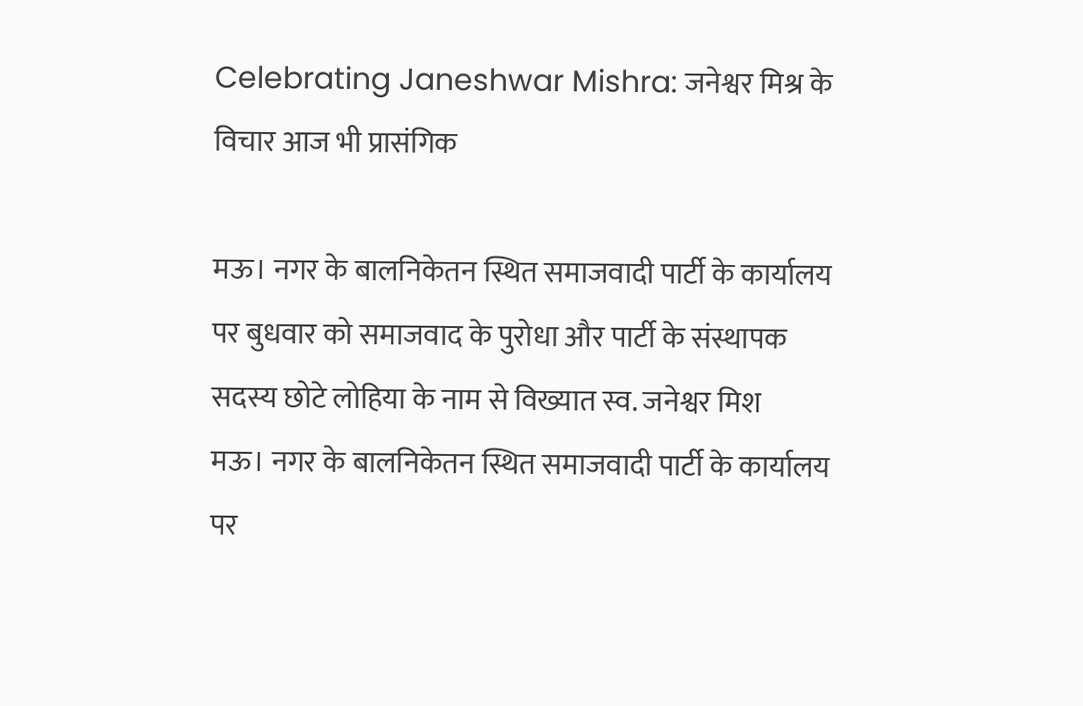Celebrating Janeshwar Mishra: जनेश्वर मिश्र के विचार आज भी प्रासंगिक

मऊ। नगर के बालनिकेतन स्थित समाजवादी पार्टी के कार्यालय पर बुधवार को समाजवाद के पुरोधा और पार्टी के संस्थापक सदस्य छोटे लोहिया के नाम से विख्यात स्व. जनेश्वर मिश
मऊ। नगर के बालनिकेतन स्थित समाजवादी पार्टी के कार्यालय पर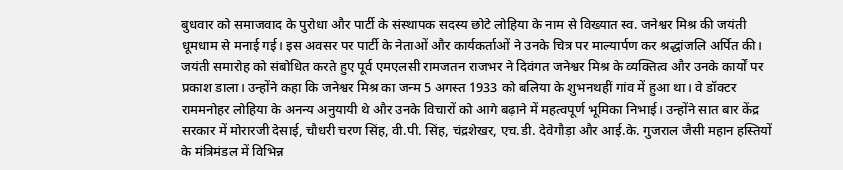बुधवार को समाजवाद के पुरोधा और पार्टी के संस्थापक सदस्य छोटे लोहिया के नाम से विख्यात स्व. जनेश्वर मिश्र की जयंती धूमधाम से मनाई गई। इस अवसर पर पार्टी के नेताओं और कार्यकर्ताओं ने उनके चित्र पर माल्यार्पण कर श्रद्धांजलि अर्पित की। जयंती समारोह को संबोधित करते हुए पूर्व एमएलसी रामजतन राजभर ने दिवंगत जनेश्वर मिश्र के व्यक्तित्व और उनके कार्यों पर प्रकाश डाला। उन्होंने कहा कि जनेश्वर मिश्र का जन्म 5 अगस्त 1933 को बलिया के शुभनथहीं गांव में हुआ था। वे डॉक्टर राममनोहर लोहिया के अनन्य अनुयायी थे और उनके विचारों को आगे बढ़ाने में महत्वपूर्ण भूमिका निभाई। उन्होंने सात बार केंद्र सरकार में मोरारजी देसाई, चौधरी चरण सिंह, वी.पी. सिंह, चंद्रशेखर, एच.डी. देवेगौड़ा और आई.के. गुजराल जैसी महान हस्तियों के मंत्रिमंडल में विभिन्न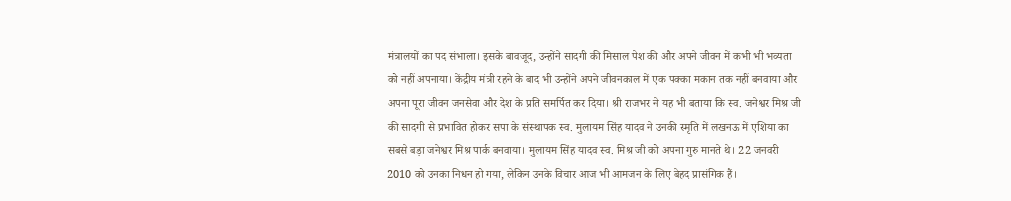मंत्रालयों का पद संभाला। इसके बावजूद, उन्होंने सादगी की मिसाल पेश की और अपने जीवन में कभी भी भव्यता को नहीं अपनाया। केंद्रीय मंत्री रहने के बाद भी उन्होंने अपने जीवनकाल में एक पक्का मकान तक नहीं बनवाया और अपना पूरा जीवन जनसेवा और देश के प्रति समर्पित कर दिया। श्री राजभर ने यह भी बताया कि स्व. जनेश्वर मिश्र जी की सादगी से प्रभावित होकर सपा के संस्थापक स्व. मुलायम सिंह यादव ने उनकी स्मृति में लखनऊ में एशिया का सबसे बड़ा जनेश्वर मिश्र पार्क बनवाया। मुलायम सिंह यादव स्व. मिश्र जी को अपना गुरु मानते थे। 22 जनवरी 2010 को उनका निधन हो गया, लेकिन उनके विचार आज भी आमजन के लिए बेहद प्रासंगिक हैं।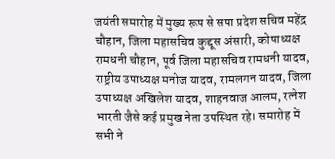जयंती समारोह में मुख्य रूप से सपा प्रदेश सचिव महेंद्र चौहान, जिला महासचिव कुद्दूस अंसारी, कोषाध्यक्ष रामधनी चौहान, पूर्व जिला महासचिव रामधनी यादव, राष्ट्रीय उपाध्यक्ष मनोज यादव, रामलगन यादव, जिला उपाध्यक्ष अखिलेश यादव, शाहनवाज आलम, रत्नेश भारती जैसे कई प्रमुख नेता उपस्थित रहे। समारोह में सभी ने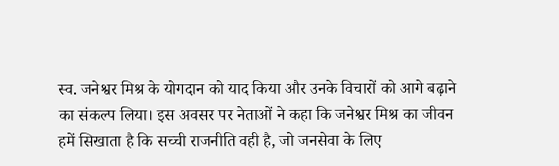स्व. जनेश्वर मिश्र के योगदान को याद किया और उनके विचारों को आगे बढ़ाने का संकल्प लिया। इस अवसर पर नेताओं ने कहा कि जनेश्वर मिश्र का जीवन हमें सिखाता है कि सच्ची राजनीति वही है, जो जनसेवा के लिए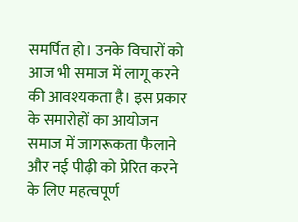समर्पित हो। उनके विचारों को आज भी समाज में लागू करने की आवश्यकता है। इस प्रकार के समारोहों का आयोजन समाज में जागरूकता फैलाने और नई पीढ़ी को प्रेरित करने के लिए महत्वपूर्ण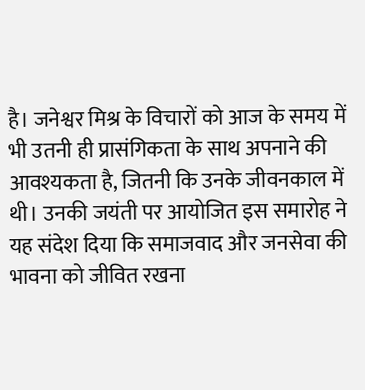है। जनेश्वर मिश्र के विचारों को आज के समय में भी उतनी ही प्रासंगिकता के साथ अपनाने की आवश्यकता है, जितनी कि उनके जीवनकाल में थी। उनकी जयंती पर आयोजित इस समारोह ने यह संदेश दिया कि समाजवाद और जनसेवा की भावना को जीवित रखना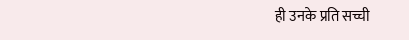ही उनके प्रति सच्ची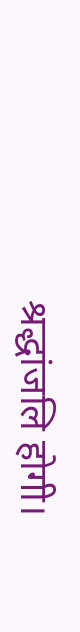श्रद्धांजलि होगी।